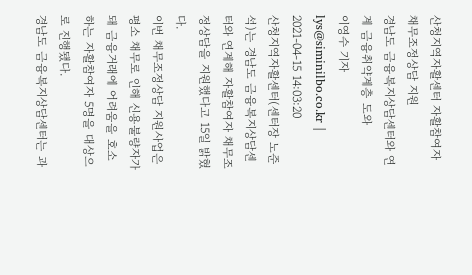산청지역자활센터 자활참여자 채무조정상담 지원
경남도 금융복지상담센터와 연계 금융취약계층 도와
이영수 기자
lys@siminilbo.co.kr | 2021-04-15 14:03:20
산청지역자활센터(센터장 노준석)는 경남도 금융복지상담센터와 연계해 자활참여자 채무조정상담을 지원했다고 15일 밝혔다.
이번 채무조정상담 지원사업은 평소 채무로 인해 신용불량자가 돼 금융거래에 어려움을 호소하는 자활참여자 5명을 대상으로 진행됐다.
경남도 금융복지상담센터는 과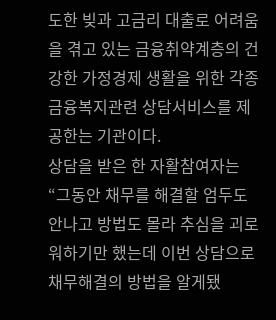도한 빚과 고금리 대출로 어려움을 겪고 있는 금융취약계층의 건강한 가정경제 생활을 위한 각종 금융복지관련 상담서비스를 제공한는 기관이다.
상담을 받은 한 자활참여자는 “그동안 채무를 해결할 엄두도 안나고 방법도 몰라 추심을 괴로워하기만 했는데 이번 상담으로 채무해결의 방법을 알게됐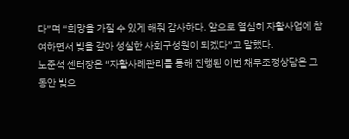다”며 “희망을 가질 수 있게 해줘 감사하다. 앞으로 열심히 자활사업에 참여하면서 빚을 갚아 성실한 사회구성원이 되겠다”고 말했다.
노준석 센터장은 “자활사례관리를 통해 진행된 이번 채무조정상담은 그동안 빚으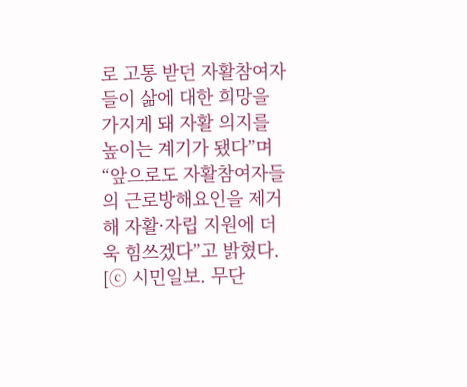로 고통 받던 자활참여자들이 삶에 대한 희망을 가지게 돼 자활 의지를 높이는 계기가 됐다”며 “앞으로도 자활참여자들의 근로방해요인을 제거해 자활·자립 지원에 더욱 힘쓰겠다”고 밝혔다.
[ⓒ 시민일보. 무단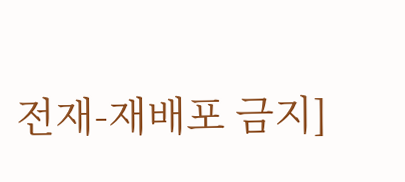전재-재배포 금지]